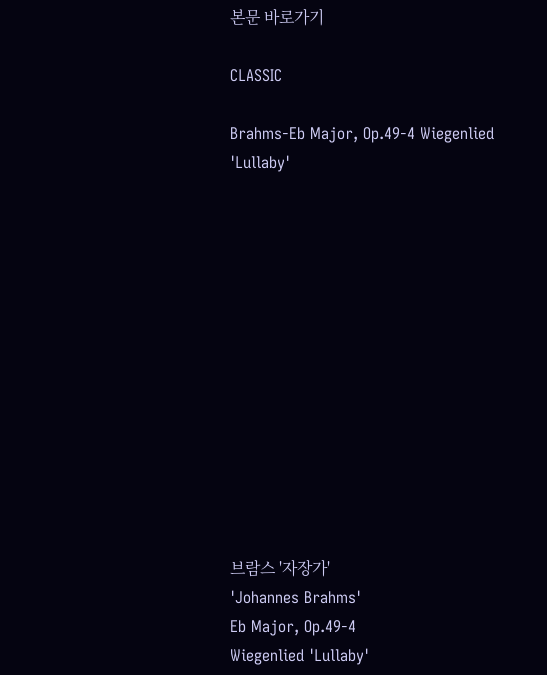본문 바로가기

CLASSIC

Brahms-Eb Major, Op.49-4 Wiegenlied 'Lullaby'













브람스 '자장가'
'Johannes Brahms'
Eb Major, Op.49-4
Wiegenlied 'Lullaby'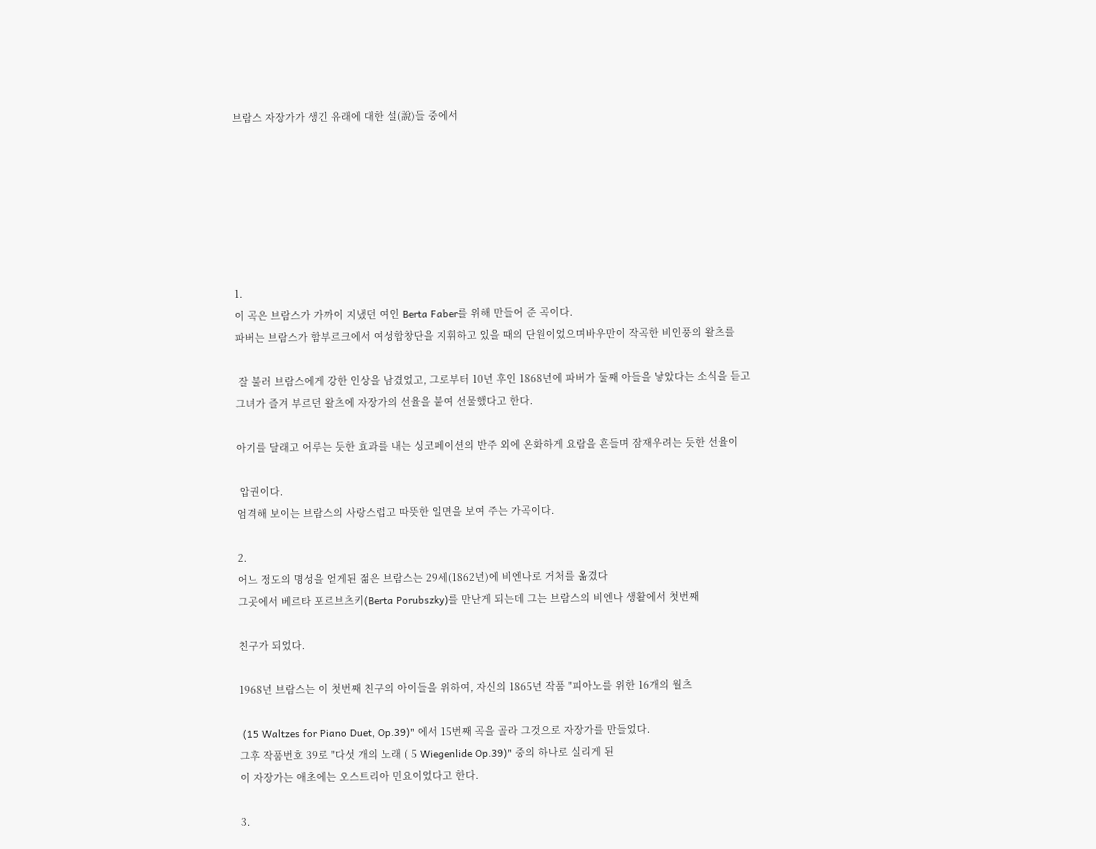브람스 자장가가 생긴 유래에 대한 설(說)들 중에서







1.
이 곡은 브람스가 가까이 지냈던 여인 Berta Faber를 위해 만들어 준 곡이다.
파버는 브람스가 함부르크에서 여성합창단을 지휘하고 있을 때의 단원이었으며바우만이 작곡한 비인풍의 왈츠를

 잘 불러 브람스에게 강한 인상을 남겼었고, 그로부터 10년 후인 1868년에 파버가 둘째 아들을 낳았다는 소식을 듣고
그녀가 즐겨 부르던 왈츠에 자장가의 선율을 붙여 선물했다고 한다.

아기를 달래고 어루는 듯한 효과를 내는 싱코페이션의 반주 외에 온화하게 요람을 흔들며 잠재우려는 듯한 선율이

 압권이다.
엄격해 보이는 브람스의 사랑스럽고 따뜻한 일면을 보여 주는 가곡이다.

2.
어느 정도의 명성을 얻게된 젊은 브람스는 29세(1862년)에 비엔나로 거처를 옮겼다
그곳에서 베르타 포르브츠키(Berta Porubszky)를 만난게 되는데 그는 브람스의 비엔나 생활에서 첫번째

친구가 되었다.

1968년 브람스는 이 첫번째 친구의 아이들을 위하여, 자신의 1865년 작품 "피아노를 위한 16개의 월츠

 (15 Waltzes for Piano Duet, Op.39)" 에서 15번째 곡을 골라 그것으로 자장가를 만들었다.
그후 작품번호 39로 "다섯 개의 노래 ( 5 Wiegenlide Op.39)" 중의 하나로 실리게 된
이 자장가는 애초에는 오스트리아 민요이었다고 한다.

3.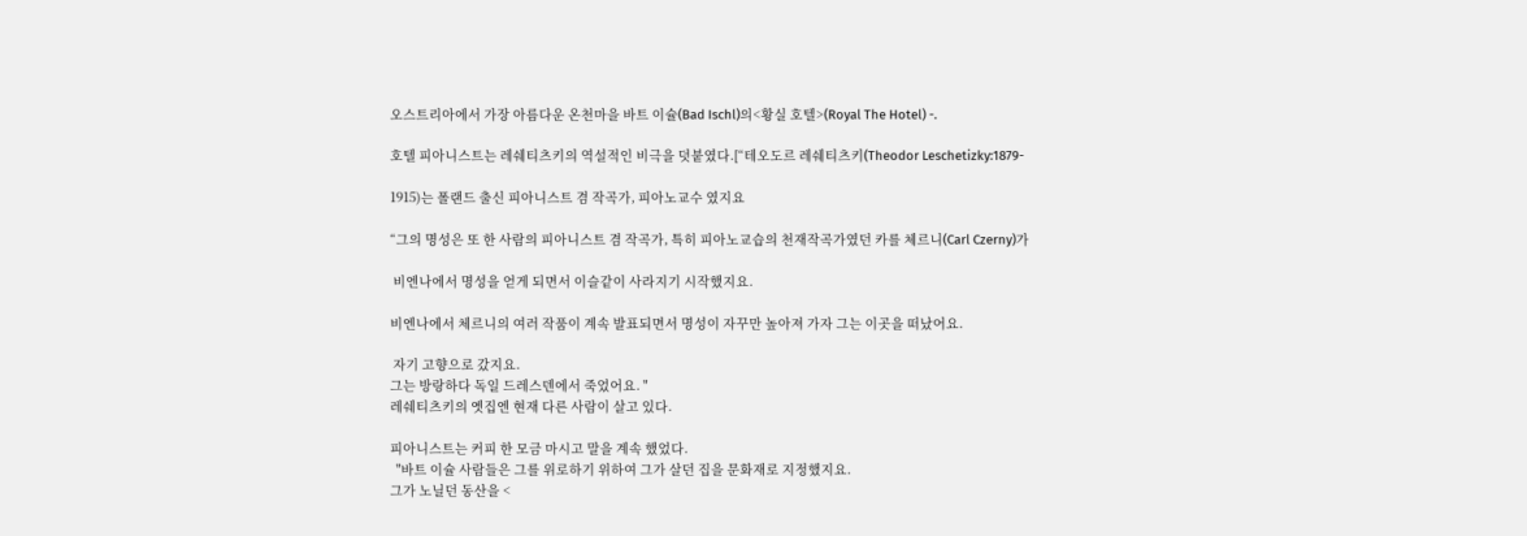오스트리아에서 가장 아름다운 온천마을 바트 이슐(Bad Ischl)의<황실 호텔>(Royal The Hotel) -.

호텔 피아니스트는 레쉐티츠키의 역설적인 비극을 덧붙였다.[“테오도르 레쉐티츠키(Theodor Leschetizky:1879-

1915)는 폴랜드 출신 피아니스트 겸 작곡가, 피아노교수 였지요

“그의 명성은 또 한 사람의 피아니스트 겸 작곡가, 특히 피아노교습의 천재작곡가였던 카를 체르니(Carl Czerny)가

 비엔나에서 명성을 얻게 되면서 이슬같이 사라지기 시작했지요.

비엔나에서 체르니의 여러 작품이 계속 발표되면서 명성이 자꾸만 높아져 가자 그는 이곳을 떠났어요.

 자기 고향으로 갔지요.
그는 방랑하다 독일 드레스덴에서 죽었어요. "
레쉐티츠키의 옛집엔 현재 다른 사람이 살고 있다.

피아니스트는 커피 한 모금 마시고 말을 계속 했었다.
  "바트 이슐 사람들은 그를 위로하기 위하여 그가 살던 집을 문화재로 지정했지요.
그가 노닐던 동산을 <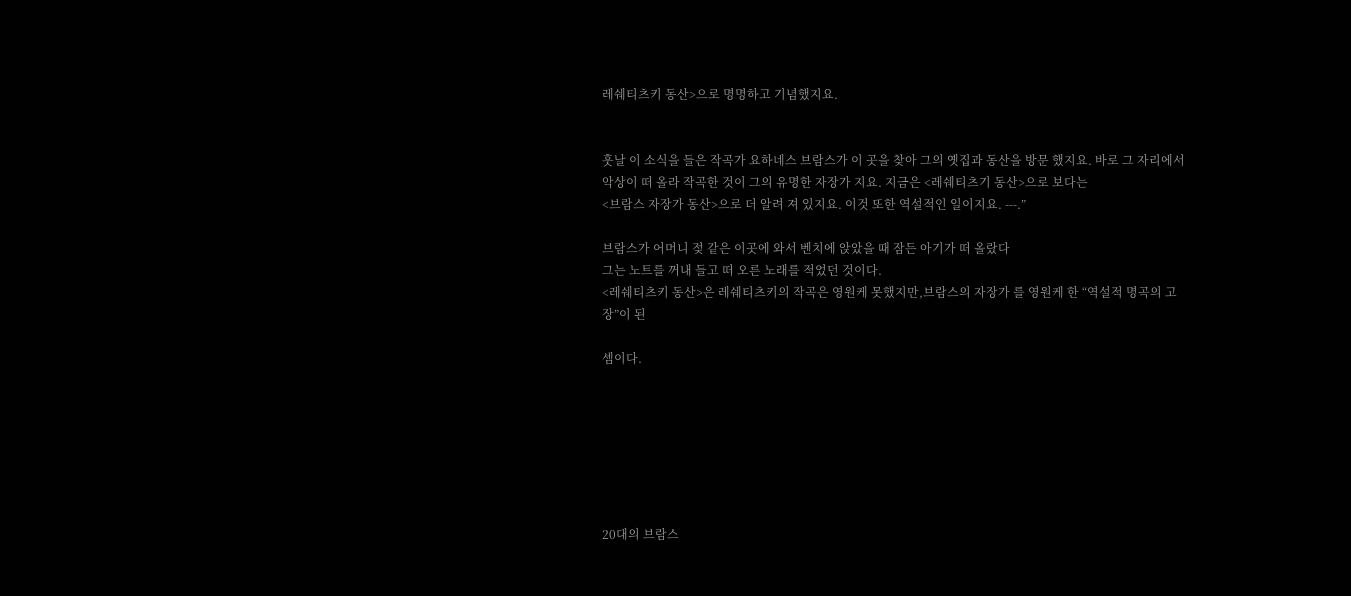레쉐티츠키 동산>으로 명명하고 기념했지요.


훗날 이 소식을 들은 작곡가 요하네스 브람스가 이 곳을 찾아 그의 옛집과 동산을 방문 했지요. 바로 그 자리에서 악상이 떠 올라 작곡한 것이 그의 유명한 자장가 지요. 지금은 <레쉐티츠기 동산>으로 보다는
<브람스 자장가 동산>으로 더 알려 져 있지요. 이것 또한 역설적인 일이지요. ---.”

브람스가 어머니 젖 같은 이곳에 와서 벤치에 앉았을 때 잠든 아기가 떠 올랐다
그는 노트를 꺼내 들고 떠 오른 노래를 적었던 것이다.
<레쉐티츠키 동산>은 레쉐티츠키의 작곡은 영원케 못했지만,브람스의 자장가 를 영원케 한 “역설적 명곡의 고장”이 된

셈이다.







20대의 브람스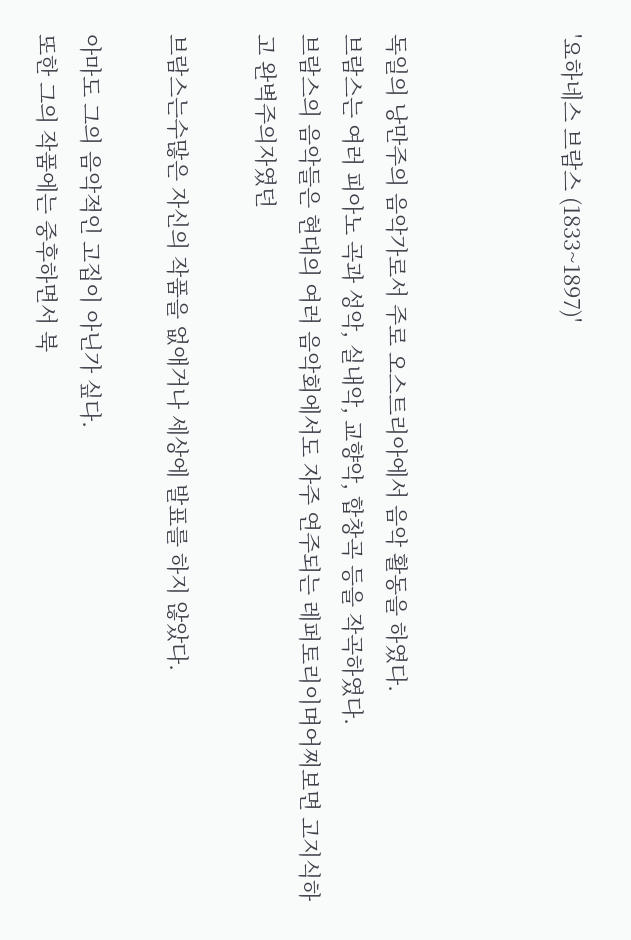'요하네스 브람스 (1833~1897)'



독일의 낭만주의 음악가로서 주로 오스트리아에서 음악 활동을 하였다.
브람스는 여러 피아노 곡과 성악, 실내악, 교향악, 합창곡 등을 작곡하였다.
브람스의 음악들은 현대의 여러 음악회에서도 자주 연주되는 레퍼토리이며어찌보면 고지식하고 완벽주의자였던

브람스는수많은 자신의 작품을 없애거나 세상에 발표를 하지 않았다.

아마도 그의 음악적인 고집이 아닌가 싶다.
또한 그의 작품에는 중후하면서 북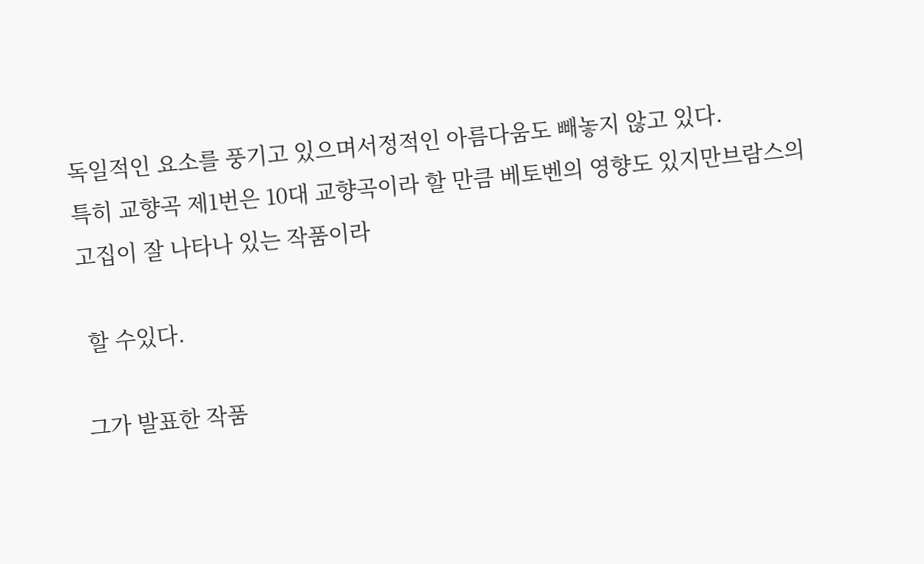독일적인 요소를 풍기고 있으며서정적인 아름다움도 빼놓지 않고 있다.
특히 교향곡 제1번은 10대 교향곡이라 할 만큼 베토벤의 영향도 있지만브람스의 고집이 잘 나타나 있는 작품이라

 할 수있다.

그가 발표한 작품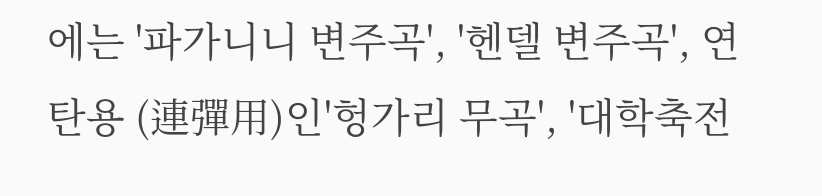에는 '파가니니 변주곡', '헨델 변주곡', 연탄용 (連彈用)인'헝가리 무곡', '대학축전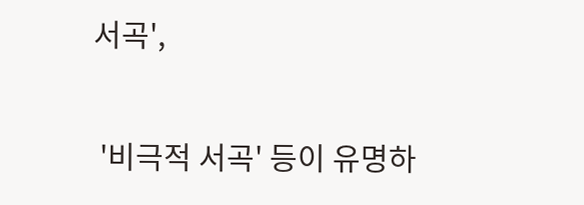서곡',

 '비극적 서곡' 등이 유명하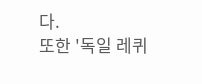다.
또한 '독일 레퀴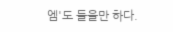엠'도 들을만 하다.